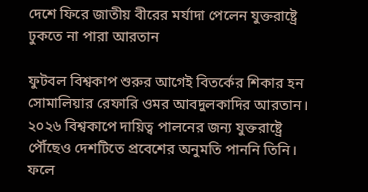দেশে ফিরে জাতীয় বীরের মর্যাদা পেলেন যুক্তরাষ্ট্রে ঢুকতে না পারা আরতান

ফুটবল বিশ্বকাপ শুরুর আগেই বিতর্কের শিকার হন সোমালিয়ার রেফারি ওমর আবদুলকাদির আরতান। ২০২৬ বিশ্বকাপে দায়িত্ব পালনের জন্য যুক্তরাষ্ট্রে পৌঁছেও দেশটিতে প্রবেশের অনুমতি পাননি তিনি। ফলে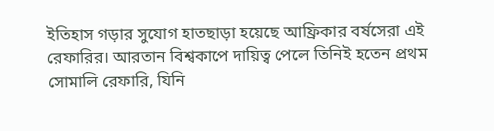ইতিহাস গড়ার সুযোগ হাতছাড়া হয়েছে আফ্রিকার বর্ষসেরা এই রেফারির। আরতান বিশ্বকাপে দায়িত্ব পেলে তিনিই হতেন প্রথম সোমালি রেফারি, যিনি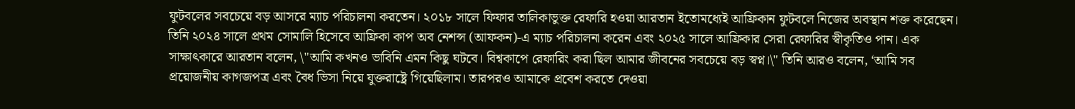ফুটবলের সবচেয়ে বড় আসরে ম্যাচ পরিচালনা করতেন। ২০১৮ সালে ফিফার তালিকাভুক্ত রেফারি হওয়া আরতান ইতোমধ্যেই আফ্রিকান ফুটবলে নিজের অবস্থান শক্ত করেছেন। তিনি ২০২৪ সালে প্রথম সোমালি হিসেবে আফ্রিকা কাপ অব নেশন্স (আফকন)-এ ম্যাচ পরিচালনা করেন এবং ২০২৫ সালে আফ্রিকার সেরা রেফারির স্বীকৃতিও পান। এক সাক্ষাৎকারে আরতান বলেন, \"আমি কখনও ভাবিনি এমন কিছু ঘটবে। বিশ্বকাপে রেফারিং করা ছিল আমার জীবনের সবচেয়ে বড় স্বপ্ন।\" তিনি আরও বলেন, ‘আমি সব প্রয়োজনীয় কাগজপত্র এবং বৈধ ভিসা নিয়ে যুক্তরাষ্ট্রে গিয়েছিলাম। তারপরও আমাকে প্রবেশ করতে দেওয়া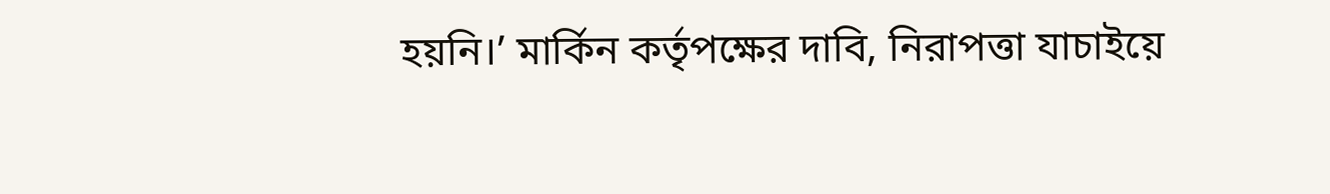হয়নি।’ মার্কিন কর্তৃপক্ষের দাবি, নিরাপত্তা যাচাইয়ে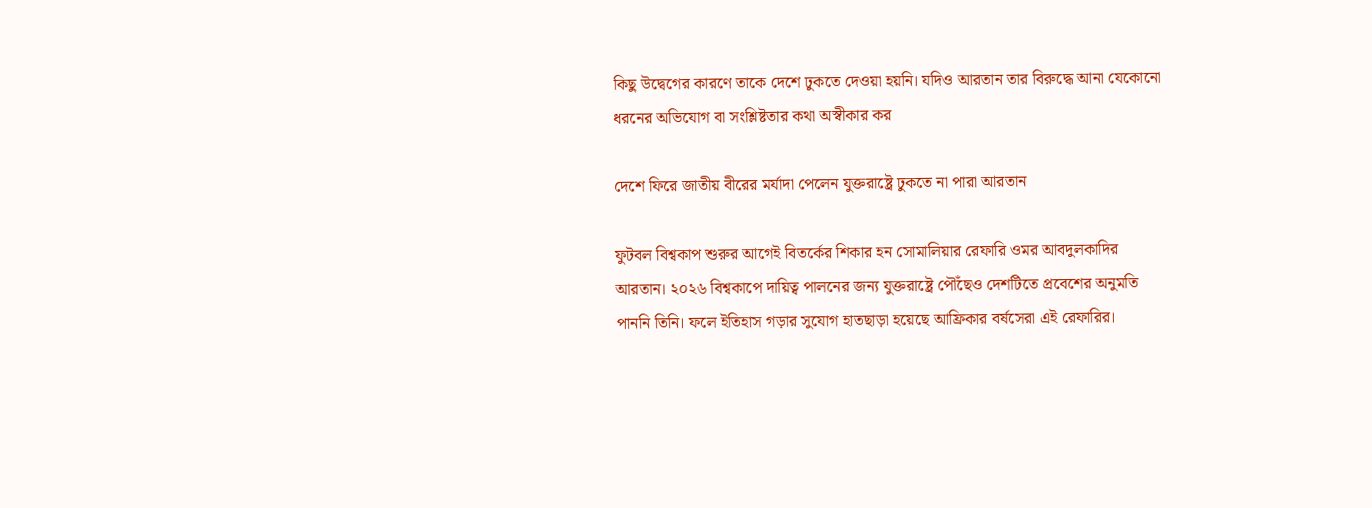কিছু উদ্বেগের কারণে তাকে দেশে ঢুকতে দেওয়া হয়নি। যদিও আরতান তার বিরুদ্ধে আনা যেকোনো ধরনের অভিযোগ বা সংশ্লিষ্টতার কথা অস্বীকার কর

দেশে ফিরে জাতীয় বীরের মর্যাদা পেলেন যুক্তরাষ্ট্রে ঢুকতে না পারা আরতান

ফুটবল বিশ্বকাপ শুরুর আগেই বিতর্কের শিকার হন সোমালিয়ার রেফারি ওমর আবদুলকাদির আরতান। ২০২৬ বিশ্বকাপে দায়িত্ব পালনের জন্য যুক্তরাষ্ট্রে পৌঁছেও দেশটিতে প্রবেশের অনুমতি পাননি তিনি। ফলে ইতিহাস গড়ার সুযোগ হাতছাড়া হয়েছে আফ্রিকার বর্ষসেরা এই রেফারির।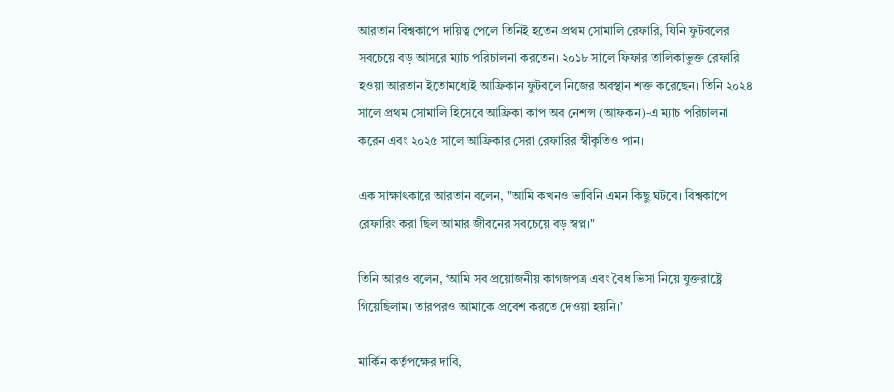আরতান বিশ্বকাপে দায়িত্ব পেলে তিনিই হতেন প্রথম সোমালি রেফারি, যিনি ফুটবলের সবচেয়ে বড় আসরে ম্যাচ পরিচালনা করতেন। ২০১৮ সালে ফিফার তালিকাভুক্ত রেফারি হওয়া আরতান ইতোমধ্যেই আফ্রিকান ফুটবলে নিজের অবস্থান শক্ত করেছেন। তিনি ২০২৪ সালে প্রথম সোমালি হিসেবে আফ্রিকা কাপ অব নেশন্স (আফকন)-এ ম্যাচ পরিচালনা করেন এবং ২০২৫ সালে আফ্রিকার সেরা রেফারির স্বীকৃতিও পান।

এক সাক্ষাৎকারে আরতান বলেন, "আমি কখনও ভাবিনি এমন কিছু ঘটবে। বিশ্বকাপে রেফারিং করা ছিল আমার জীবনের সবচেয়ে বড় স্বপ্ন।"

তিনি আরও বলেন, ‘আমি সব প্রয়োজনীয় কাগজপত্র এবং বৈধ ভিসা নিয়ে যুক্তরাষ্ট্রে গিয়েছিলাম। তারপরও আমাকে প্রবেশ করতে দেওয়া হয়নি।’

মার্কিন কর্তৃপক্ষের দাবি,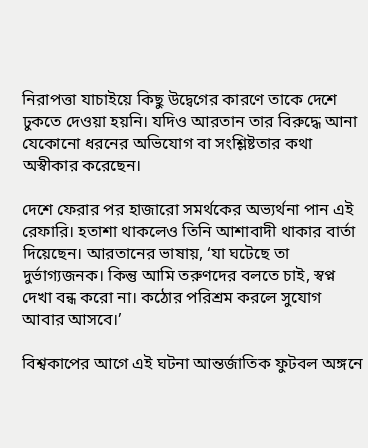নিরাপত্তা যাচাইয়ে কিছু উদ্বেগের কারণে তাকে দেশে ঢুকতে দেওয়া হয়নি। যদিও আরতান তার বিরুদ্ধে আনা যেকোনো ধরনের অভিযোগ বা সংশ্লিষ্টতার কথা অস্বীকার করেছেন।

দেশে ফেরার পর হাজারো সমর্থকের অভ্যর্থনা পান এই রেফারি। হতাশা থাকলেও তিনি আশাবাদী থাকার বার্তা দিয়েছেন। আরতানের ভাষায়, ‘যা ঘটেছে তা দুর্ভাগ্যজনক। কিন্তু আমি তরুণদের বলতে চাই, স্বপ্ন দেখা বন্ধ করো না। কঠোর পরিশ্রম করলে সুযোগ আবার আসবে।’

বিশ্বকাপের আগে এই ঘটনা আন্তর্জাতিক ফুটবল অঙ্গনে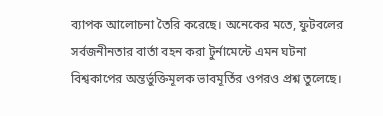ব্যাপক আলোচনা তৈরি করেছে। অনেকের মতে, ফুটবলের সর্বজনীনতার বার্তা বহন করা টুর্নামেন্টে এমন ঘটনা বিশ্বকাপের অন্তর্ভুক্তিমূলক ভাবমূর্তির ওপরও প্রশ্ন তুলেছে।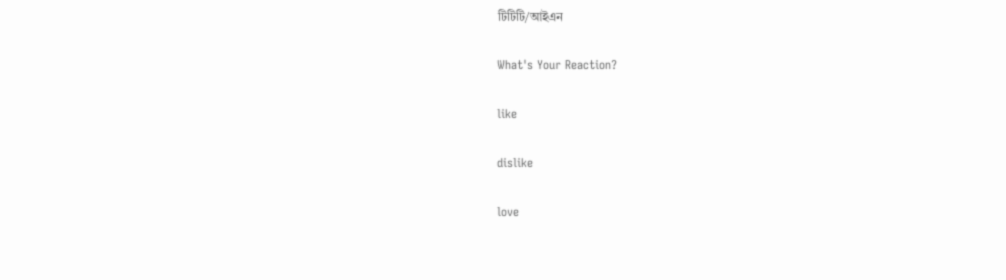টিটিটি/আইএন

What's Your Reaction?

like

dislike

love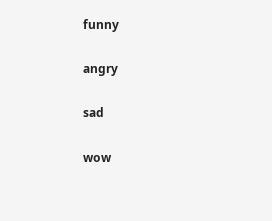funny

angry

sad

wow